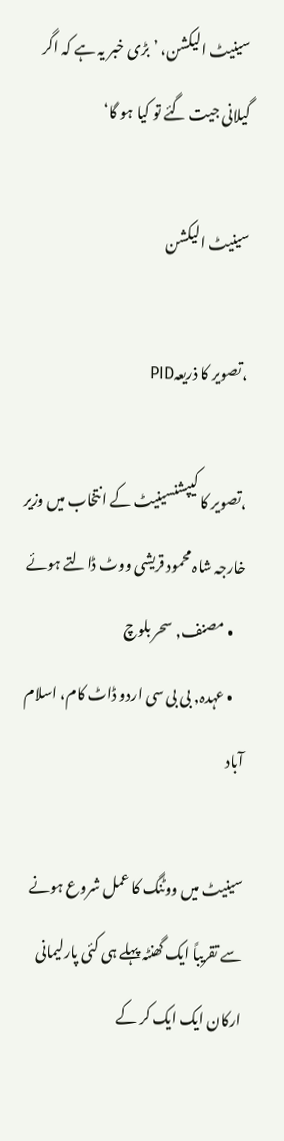سینیٹ الیکشن، ’بڑی خبر یہ ہے کہ اگر گیلانی جیت گئے تو کیا ہو گا‘

سینیٹ الیکشن

،تصویر کا ذریعہPID

،تصویر کا کیپشنسینیٹ کے انتخاب میں وزیر خارجہ شاہ محمود قریشی ووٹ ڈالتے ہوئے
    • مصنف, سحر بلوچ
    • عہدہ, بی بی سی اردو ڈاٹ کام، اسلام آباد

سینیٹ میں ووٹنگ کا عمل شروع ہونے سے تقریباً ایک گھنٹہ پہلے ہی کئی پارلیمانی ارکان ایک ایک کر کے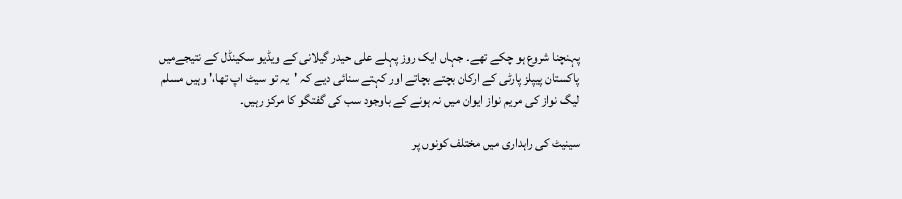پہنچنا شروع ہو چکے تھے۔ جہاں ایک روز پہلے علی حیدر گیلانی کے ویڈیو سکینڈل کے نتیجےمیں پاکستان پیپلز پارٹی کے ارکان بچتے بچاتے اور کہتے سنائی دیے کہ 'یہ تو سیٹ اپ تھا،' وہیں مسلم لیگ نواز کی مریم نواز ایوان میں نہ ہونے کے باوجود سب کی گفتگو کا مرکز رہیں۔

سینیٹ کی راہداری میں مختلف کونوں پر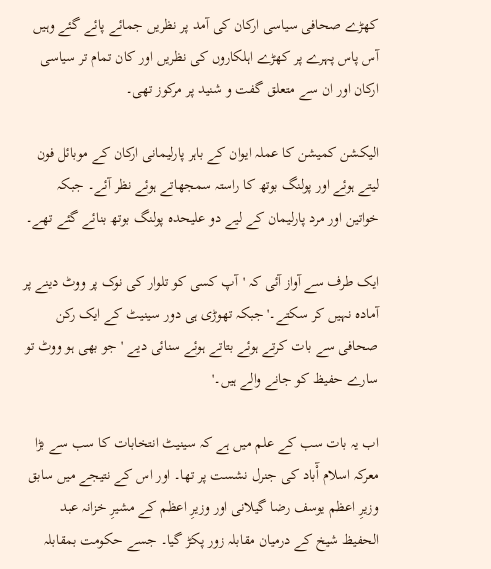کھڑے صحافی سیاسی ارکان کی آمد پر نظریں جمائے پائے گئے وہیں آس پاس پہرے پر کھڑے اہلکاروں کی نظریں اور کان تمام تر سیاسی ارکان اور ان سے متعلق گفت و شنید پر مرکوز تھی۔

الیکشن کمیشن کا عملہ ایوان کے باہر پارلیمانی ارکان کے موبائل فون لیتے ہوئے اور پولنگ بوتھ کا راستہ سمجھاتے ہوئے نظر آئے۔ جبکہ خواتین اور مرد پارلیمان کے لیے دو علیحدہ پولنگ بوتھ بنائے گئے تھے۔

ایک طرف سے آواز آئی کہ 'آپ کسی کو تلوار کی نوک پر ووٹ دینے پر آمادہ نہیں کر سکتے۔' جبکہ تھوڑی ہی دور سینیٹ کے ایک رکن صحافی سے بات کرتے ہوئے بتاتے ہوئے سنائی دیے 'جو بھی ہو ووٹ تو سارے حفیظ کو جانے والے ہیں۔'

اب یہ بات سب کے علم میں ہے کہ سینیٹ انتخابات کا سب سے بڑا معرکہ اسلام آْباد کی جنرل نشست پر تھا۔ اور اس کے نتیجے میں سابق وزیرِ اعظم یوسف رضا گیلانی اور وزیرِ اعظم کے مشیرِ خزانہ عبد الحفیظ شیخ کے درمیان مقابلہ زور پکڑ گیا۔ جسے حکومت بمقابلہ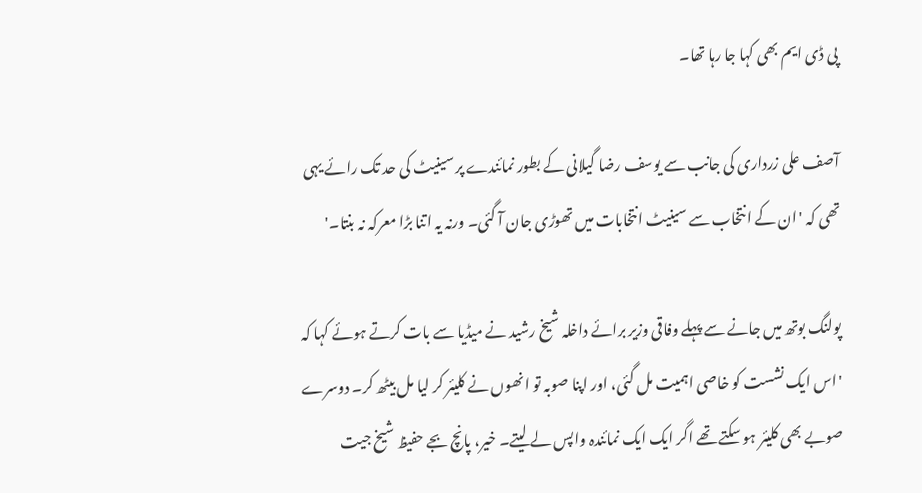پی ڈی ایم بھی کہا جا رہا تھا۔

آصف علی زرداری کی جانب سے یوسف رضا گیلانی کے بطور نمائندے پر سینیٹ کی حد تک رائے یہی تھی کہ 'ان کے انتخاب سے سینیٹ انتخابات میں تھوڑی جان آ گئی۔ ورنہ یہ اتنا بڑا معرکہ نہ بنتا۔'

پولنگ بوتھ میں جانے سے پہلے وفاقی وزیر برائے داخلہ شیخ رشید نے میڈیا سے بات کرتے ہوئے کہا کہ 'اس ایک نشست کو خاصی اہمیت مل گئی، اور اپنا صوبہ تو انھوں نے کلیئر کر لیا مل بیٹھ کر۔ دوسرے صوبے بھی کلیئر ہو سکتے تھے اگر ایک ایک نمائندہ واپس لے لیتے۔ خیر، پانچ بجے حفیظ شیخ جیت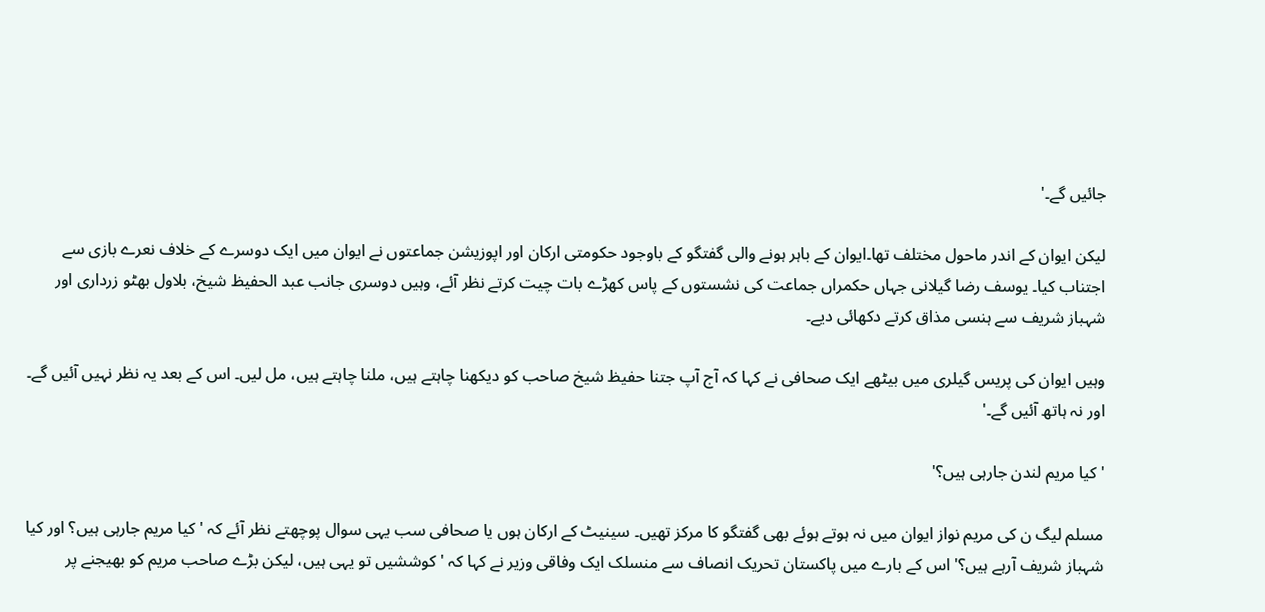جائیں گے۔'

لیکن ایوان کے اندر ماحول مختلف تھا۔ایوان کے باہر ہونے والی گفتگو کے باوجود حکومتی ارکان اور اپوزیشن جماعتوں نے ایوان میں ایک دوسرے کے خلاف نعرے بازی سے اجتناب کیا۔ یوسف رضا گیلانی جہاں حکمراں جماعت کی نشستوں کے پاس کھڑے بات چیت کرتے نظر آئے، وہیں دوسری جانب عبد الحفیظ شیخ، بلاول بھٹو زرداری اور شہباز شریف سے ہنسی مذاق کرتے دکھائی دیے۔

وہیں ایوان کی پریس گیلری میں بیٹھے ایک صحافی نے کہا کہ آج آپ جتنا حفیظ شیخ صاحب کو دیکھنا چاہتے ہیں، ملنا چاہتے ہیں، مل لیں۔ اس کے بعد یہ نظر نہیں آئیں گے۔ اور نہ ہاتھ آئیں گے۔'

'کیا مریم لندن جارہی ہیں؟'

مسلم لیگ ن کی مریم نواز ایوان میں نہ ہوتے ہوئے بھی گفتگو کا مرکز تھیں۔ سینیٹ کے ارکان ہوں یا صحافی سب یہی سوال پوچھتے نظر آئے کہ 'کیا مریم جارہی ہیں؟ اور کیا شہباز شریف آرہے ہیں؟' اس کے بارے میں پاکستان تحریک انصاف سے منسلک ایک وفاقی وزیر نے کہا کہ 'کوششیں تو یہی ہیں، لیکن بڑے صاحب مریم کو بھیجنے پر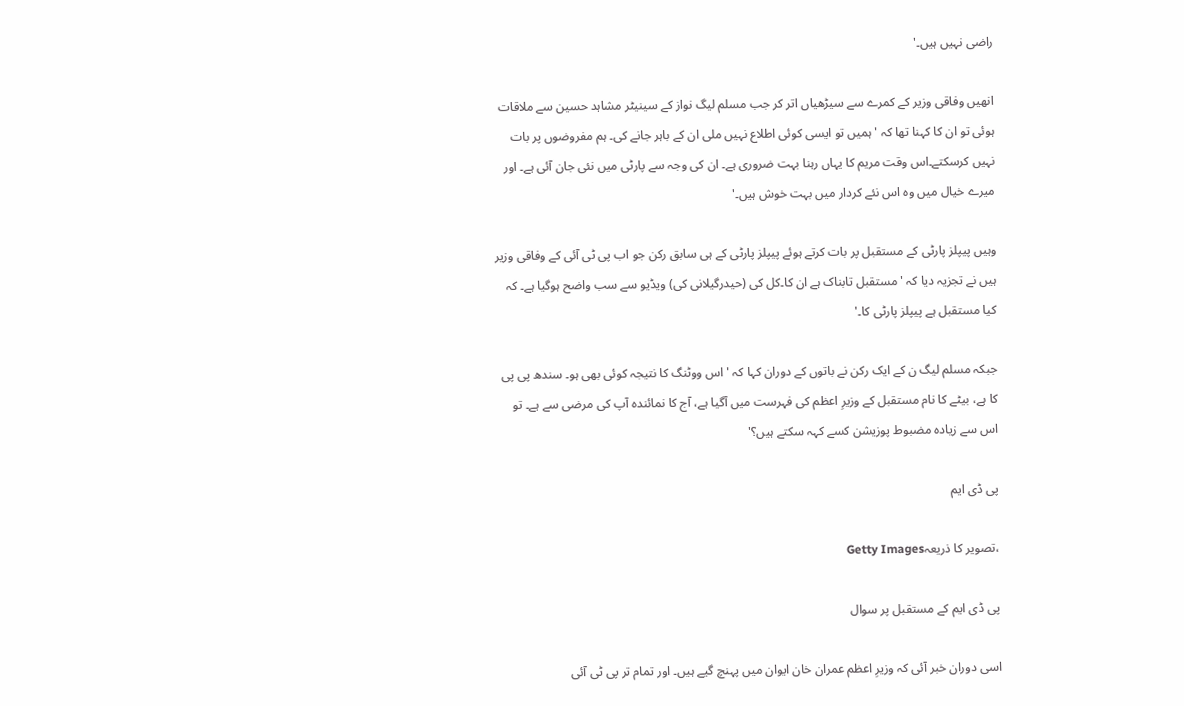راضی نہیں ہیں۔'

انھیں وفاقی وزیر کے کمرے سے سیڑھیاں اتر کر جب مسلم لیگ نواز کے سینیٹر مشاہد حسین سے ملاقات ہوئی تو ان کا کہنا تھا کہ 'ہمیں تو ایسی کوئی اطلاع نہیں ملی ان کے باہر جانے کی۔ ہم مفروضوں پر بات نہیں کرسکتے۔اس وقت مریم کا یہاں رہنا بہت ضروری ہے۔ ان کی وجہ سے پارٹی میں نئی جان آئی ہے۔ اور میرے خیال میں وہ اس نئے کردار میں بہت خوش ہیں۔'

وہیں پیپلز پارٹی کے مستقبل پر بات کرتے ہوئے پیپلز پارٹی کے ہی سابق رکن جو اب پی ٹی آئی کے وفاقی وزیر ہیں نے تجزیہ دیا کہ 'مستقبل تابناک ہے ان کا۔کل کی (حیدرگیلانی کی) ویڈیو سے سب واضح ہوگیا ہے۔ کہ کیا مستقبل ہے پیپلز پارٹی کا۔'

جبکہ مسلم لیگ ن کے ایک رکن نے باتوں کے دوران کہا کہ 'اس ووٹنگ کا نتیجہ کوئی بھی ہو۔ سندھ پی پی کا ہے، بیٹے کا نام مستقبل کے وزیرِ اعظم کی فہرست میں آگیا ہے، آج کا نمائندہ آپ کی مرضی سے ہے۔ تو اس سے زیادہ مضبوط پوزیشن کسے کہہ سکتے ہیں؟'

پی ڈی ایم

،تصویر کا ذریعہGetty Images

پی ڈی ایم کے مستقبل پر سوال

اسی دوران خبر آئی کہ وزیرِ اعظم عمران خان ایوان میں پہنچ گیے ہیں۔ اور تمام تر پی ٹی آئی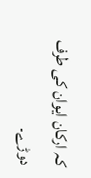کہ ارکان ایوان کی طرف دوڑے۔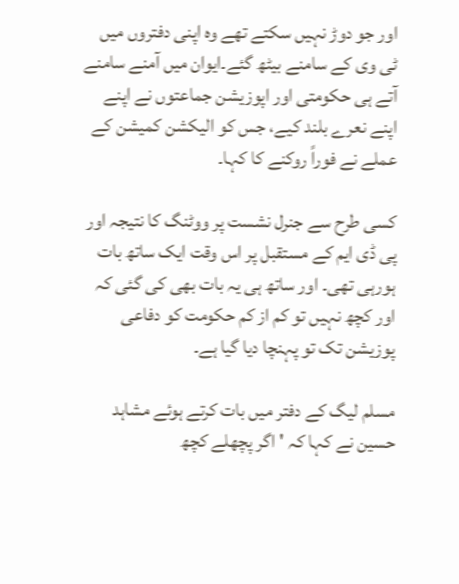اور جو دوڑ نہیں سکتے تھے وہ اپنی دفتروں میں ٹی وی کے سامنے بیٹھ گئے۔ایوان میں آمنے سامنے آتے ہی حکومتی اور اپوزیشن جماعتوں نے اپنے اپنے نعرے بلند کیے، جس کو الیکشن کمیشن کے عملے نے فوراً روکنے کا کہا۔

کسی طرح سے جنرل نشست پر ووٹنگ کا نتیجہ اور پی ڈی ایم کے مستقبل پر اس وقت ایک ساتھ بات ہورہی تھی۔ اور ساتھ ہی یہ بات بھی کی گئی کہ اور کچھ نہیں تو کم از کم حکومت کو دفاعی پوزیشن تک تو پہنچا دیا گیا ہے۔

مسلم لیگ کے دفتر میں بات کرتے ہوئے مشاہد حسین نے کہا کہ 'اگر پچھلے کچھ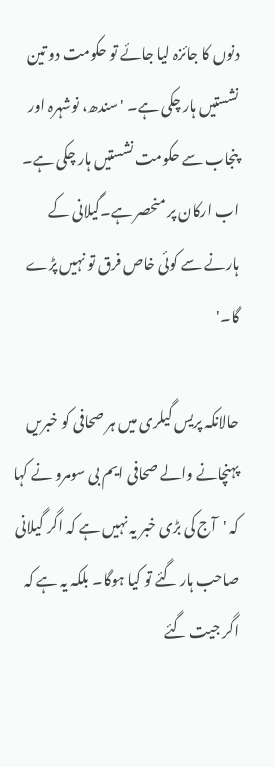دنوں کا جائزہ لیا جائے تو حکومت دو تین نشستیں ہار چکی ہے۔ 'سندھ، نوشہرہ اور پنجاب سے حکومت نشستیں ہار چکی ہے۔ اب ارکان پر منحصر ہے۔گیلانی کے ہارنے سے کوئی خاص فرق تو نہیں پڑے گا۔'

حالانکہ پریس گیلری میں ہر صحافی کو خبریں پہنچانے والے صحافی ایم بی سومرو نے کہا کہ 'آج کی بڑی خبر یہ نہیں ہے کہ اگر گیلانی صاحب ہار گئے تو کیا ہوگا۔ بلکہ یہ ہے کہ اگر جیت گئے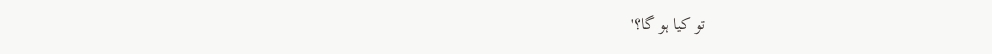تو کیا ہو گا؟'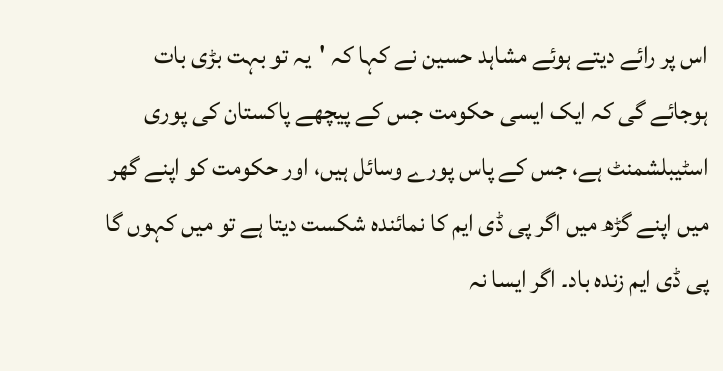اس پر رائے دیتے ہوئے مشاہد حسین نے کہا کہ 'یہ تو بہت بڑی بات ہوجائے گی کہ ایک ایسی حکومت جس کے پیچھے پاکستان کی پوری اسٹیبلشمنٹ ہے، جس کے پاس پورے وسائل ہیں، اور حکومت کو اپنے گھر میں اپنے گڑھ میں اگر پی ڈی ایم کا نمائندہ شکست دیتا ہے تو میں کہوں گا پی ڈی ایم زندہ باد۔ اگر ایسا نہ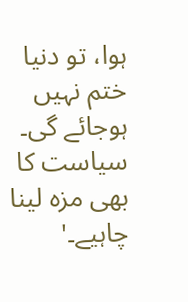ہوا، تو دنیا ختم نہیں ہوجائے گی۔ سیاست کا بھی مزہ لینا چاہیے۔'